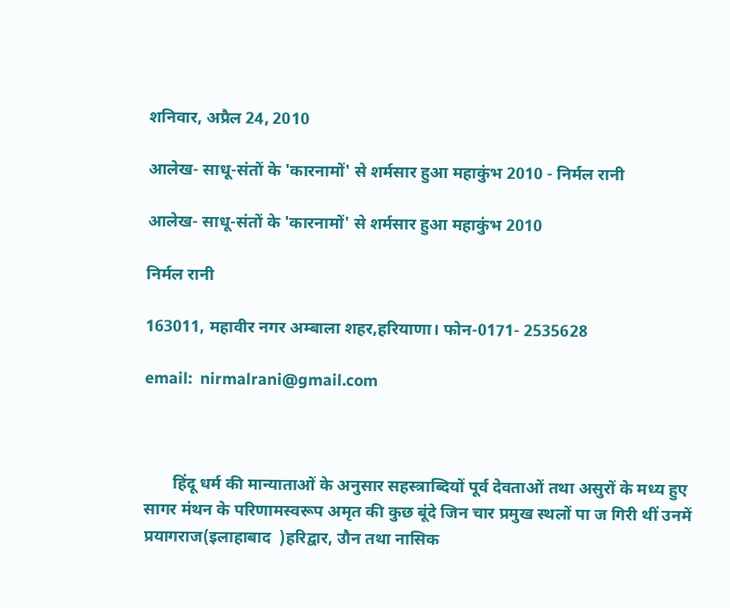शनिवार, अप्रैल 24, 2010

आलेख- साधू-संतों के 'कारनामों' से शर्मसार हुआ महाकुंभ 2010 - निर्मल रानी

आलेख- साधू-संतों के 'कारनामों' से शर्मसार हुआ महाकुंभ 2010

निर्मल रानी

163011, महावीर नगर अम्बाला शहर,हरियाणा। फोन-0171- 2535628

email:  nirmalrani@gmail.com



       हिंदू धर्म की मान्याताओं के अनुसार सहस्त्राब्दियों पूर्व देवताओं तथा असुरों के मध्य हुए सागर मंथन के परिणामस्वरूप अमृत की कुछ बूंदे जिन चार प्रमुख स्थलों पा ज गिरी थीं उनमें प्रयागराज(इलाहाबाद  )हरिद्वार, उौन तथा नासिक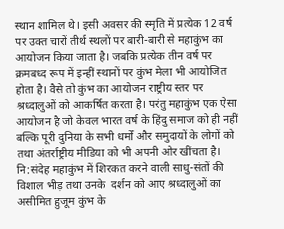स्थान शामिल थे। इसी अवसर की स्मृति में प्रत्येक 12 वर्ष पर उक्त चारों तीर्थ स्थलों पर बारी-बारी से महाकुंभ का आयोजन किया जाता है। जबकि प्रत्येक तीन वर्ष पर क्रमबध्द रूप में इन्हीं स्थानों पर कुंभ मेला भी आयोजित होता है। वैसे तो कुंभ का आयोजन राष्ट्रीय स्तर पर श्रध्दालुओं को आकर्षित करता है। परंतु महाकुंभ एक ऐसा आयोजन है जो केवल भारत वर्ष के हिंदु समाज को ही नहीं बल्कि पूरी दुनिया के सभी धर्मों और समुदायों के लोगों को तथा अंतर्राष्ट्रीय मीडिया को भी अपनी ओर खींचता है। नि:संदेह महाकुंभ में शिरकत करने वाली साधु-संतों की विशाल भीड़ तथा उनके  दर्शन को आए श्रध्दालुओं का असीमित हुजूम कुंभ के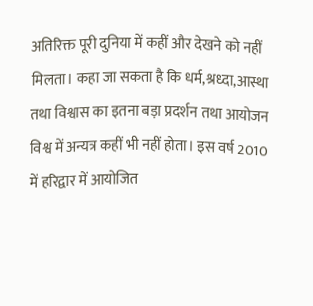अतिरिक्त पूरी दुनिया में कहीं और देखने को नहीं मिलता। कहा जा सकता है कि धर्म,श्रध्दा,आस्था  तथा विश्वास का इतना बड़ा प्रदर्शन तथा आयोजन विश्व में अन्यत्र कहीं भी नहीं होता। इस वर्ष 2010 में हरिद्वार में आयोजित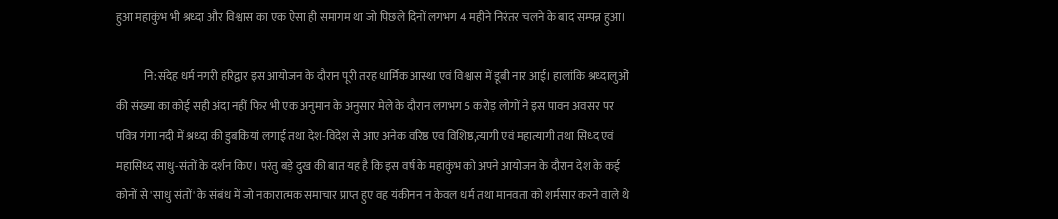हुआ महाकुंभ भी श्रध्दा और विश्वास का एक ऐसा ही समागम था जो पिछले दिनों लगभग 4 महीने निरंतर चलने के बाद सम्पन्न हुआ।

            नि:संदेह धर्म नगरी हरिद्वार इस आयोजन के दौरान पूरी तरह धार्मिक आस्था एवं विश्वास में डूबी नार आई। हालांकि श्रध्दालुओं की संख्या का कोई सही अंदा नहीं फिर भी एक अनुमान के अनुसार मेले के दौरान लगभग 5 करोड़ लोगों ने इस पावन अवसर पर पवित्र गंगा नदी में श्रध्दा की डुबकियां लगाई तथा देश-विदेश से आए अनेक वरिष्ठ एव विशिष्ठ,त्यागी एवं महात्यागी तथा सिध्द एवं महासिध्द साधु-संतों के दर्शन किए। परंतु बड़े दुख की बात यह है कि इस वर्ष के महाकुंभ को अपने आयोजन के दौरान देश के कई कोनों से 'साधु संतों' के संबंध में जो नकारात्मक समाचार प्राप्त हुए वह यंकीनन न केवल धर्म तथा मानवता को शर्मसार करने वाले थे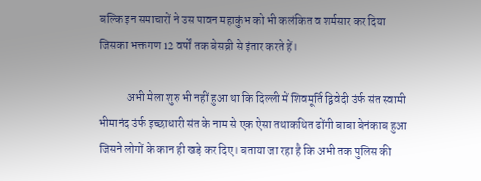बल्कि इन समाचारों ने उस पावन महाकुंभ को भी कलंकित व शर्मसार कर दिया जिसका भक्तगण 12 वर्षों तक बेसब्री से इंतार करते हें।

            अभी मेला शुरु भी नहीं हुआ था कि दिल्ली में शिवमूर्ति द्विवेदी उंर्फ संत स्वामी भीमानंद उंर्फ इच्छाधारी संत के नाम से एक ऐसा तथाकथित ढोंगी बाबा बेनंकाब हुआ जिसने लोगों के कान ही खड़े कर दिए। बताया जा रहा है कि अभी तक पुलिस की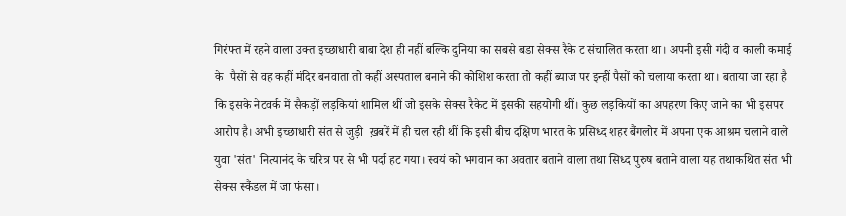गिरंफ्त में रहने वाला उक्त इच्छाधारी बाबा देश ही नहीं बल्कि दुनिया का सबसे बडा सेक्स रैके ट संचालित करता था। अपनी इसी गंदी व काली कमाई के  पैसों से वह कहीं मंदिर बनवाता तो कहीं अस्पताल बनाने की कोशिश करता तो कहीं ब्याज पर इन्हीं पैसों को चलाया करता था। बताया जा रहा है कि इसके नेटवर्क में सैकड़ों लड़कियां शामिल थीं जो इसके सेक्स रैकेट में इसकी सहयोगी थीं। कुछ लड़कियों का अपहरण किए जाने का भी इसपर आरोप है। अभी इच्छाधारी संत से जुड़ी  ख़बरें में ही चल रही थीं कि इसी बीच दक्षिण भारत के प्रसिध्द शहर बैंगलोर में अपना एक आश्रम चलाने वाले युवा 'संत' नित्यानंद के चरित्र पर से भी पर्दा हट गया। स्वयं को भगवान का अवतार बताने वाला तथा सिध्द पुरुष बताने वाला यह तथाकथित संत भी सेक्स स्कैंडल में जा फंसा।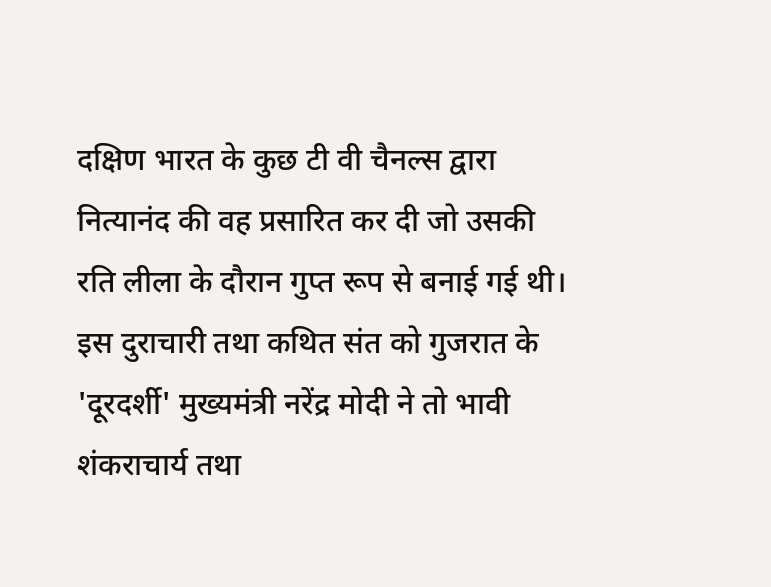दक्षिण भारत के कुछ टी वी चैनल्स द्वारा नित्यानंद की वह प्रसारित कर दी जो उसकी रति लीला के दौरान गुप्त रूप से बनाई गई थी। इस दुराचारी तथा कथित संत को गुजरात के 'दूरदर्शी' मुख्यमंत्री नरेंद्र मोदी ने तो भावी शंकराचार्य तथा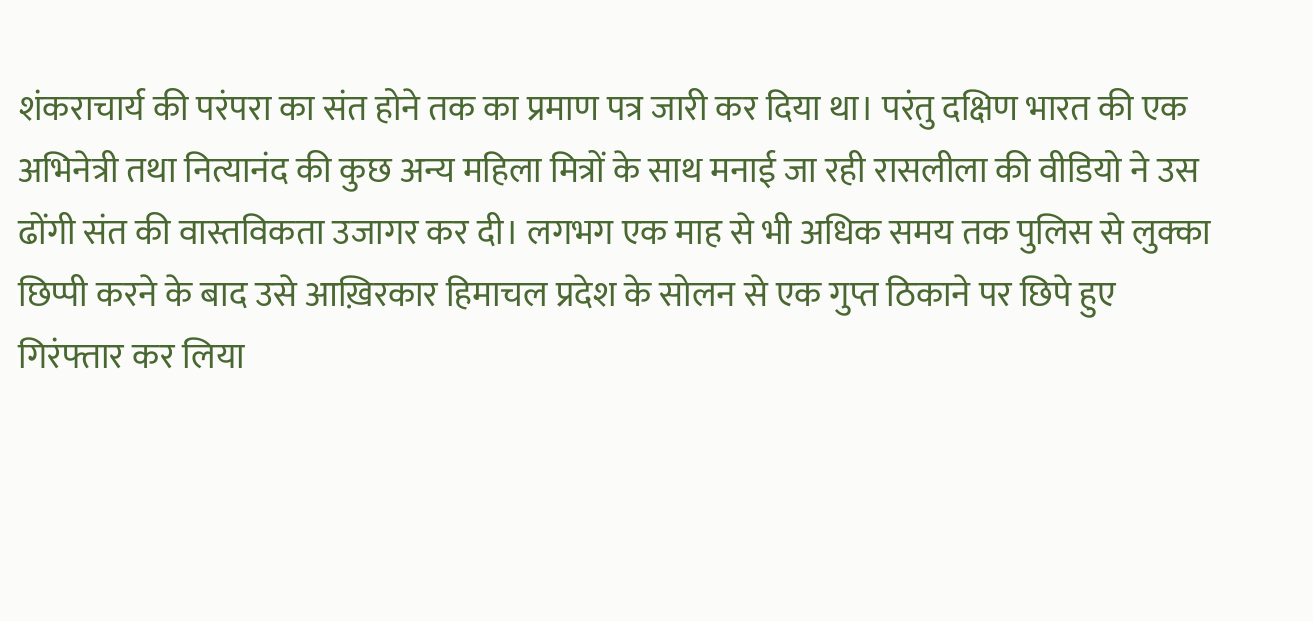शंकराचार्य की परंपरा का संत होने तक का प्रमाण पत्र जारी कर दिया था। परंतु दक्षिण भारत की एक अभिनेत्री तथा नित्यानंद की कुछ अन्य महिला मित्रों के साथ मनाई जा रही रासलीला की वीडियो ने उस ढोंगी संत की वास्तविकता उजागर कर दी। लगभग एक माह से भी अधिक समय तक पुलिस से लुक्का छिप्पी करने के बाद उसे आख़िरकार हिमाचल प्रदेश के सोलन से एक गुप्त ठिकाने पर छिपे हुए गिरंफ्तार कर लिया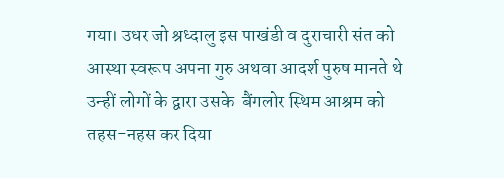गया। उधर जो श्रध्दालु इस पाखंडी व दुराचारी संत को आस्था स्वरूप अपना गुरु अथवा आदर्श पुरुष मानते थे उन्हीं लोगों के द्वारा उसके  बैंगलोर स्थिम आश्रम को तहस-नहस कर दिया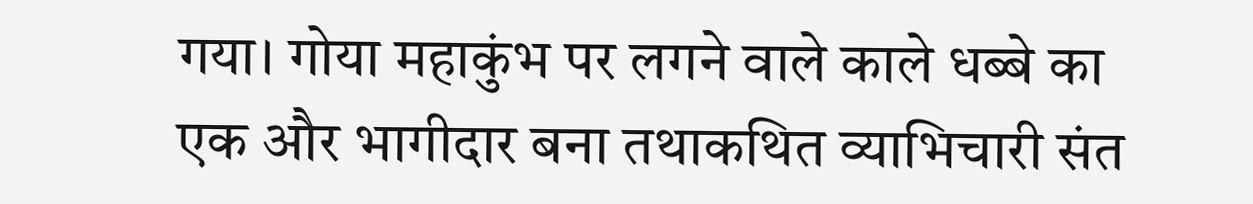गया। गोया महाकुंभ पर लगने वाले काले धब्बे का एक और भागीदार बना तथाकथित व्याभिचारी संत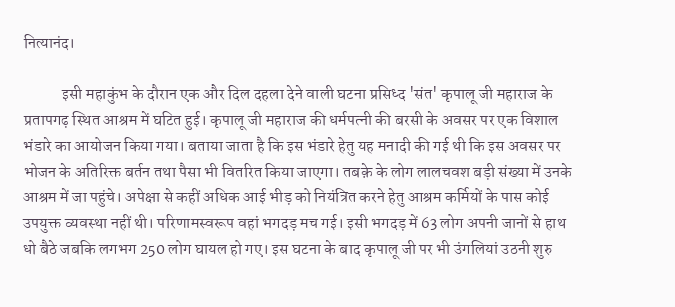नित्यानंद।

            इसी महाकुंभ के दौरान एक और दिल दहला देने वाली घटना प्रसिध्द 'संत' कृपालू जी महाराज के प्रतापगढ़ स्थित आश्रम में घटित हुई। कृपालू जी महाराज की धर्मपत्नी की बरसी के अवसर पर एक विशाल भंडारे का आयोजन किया गया। बताया जाता है कि इस भंडारे हेतु यह मनादी की गई थी कि इस अवसर पर भोजन के अतिरिक्त बर्तन तथा पैसा भी वितरित किया जाएगा। तबक़े के लोग लालचवश बड़ी संख्या में उनके आश्रम में जा पहुंचे। अपेक्षा से कहीं अधिक आई भीड़ को नियंत्रित करने हेतु आश्रम कर्मियों के पास कोई उपयुक्त व्यवस्था नहीं थी। परिणामस्वरूप वहां भगदड़ मच गई। इसी भगदड़ में 63 लोग अपनी जानों से हाथ धो बैठे जबकि लगभग 250 लोग घायल हो गए। इस घटना के बाद कृपालू जी पर भी उंगलियां उठनी शुरु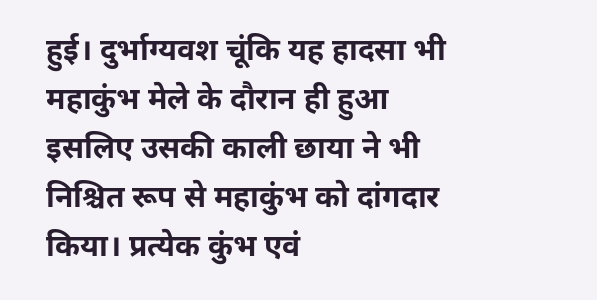हुई। दुर्भाग्यवश चूंकि यह हादसा भी महाकुंभ मेले के दौरान ही हुआ इसलिए उसकी काली छाया ने भी निश्चित रूप से महाकुंभ को दांगदार किया। प्रत्येक कुंभ एवं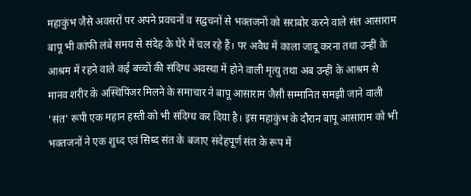महाकुंभ जैसे अवसरों पर अपने प्रवचनों व सद्वचनों से भक्तजनों को सराबोर करने वाले संत आसाराम बापू भी कांफी लंबे समय से संदेह के घेरे में चल रहे हैं। पर अवैध में काला जादू करना तथा उन्हीं के आश्रम में रहने वाले कई बच्चों की संदिग्ध अवस्था में होने वाली मृत्यु तथा अब उन्हीं के आश्रम से मानव शरीर के अस्थिपिंजर मिलने के समाचार ने बापू आसाराम जैसी सम्मानित समझी जाने वाली 'संत' रूपी एक महान हस्ती को भी संदिग्ध कर दिया है। इस महाकुंभ के दौरान बापू आसाराम को भी भक्तजनों ने एक शुध्द एवं सिध्द संत के बजाए संदेहपूर्ण संत के रूप में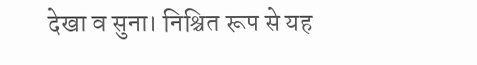देखा व सुना। निश्चित रूप से यह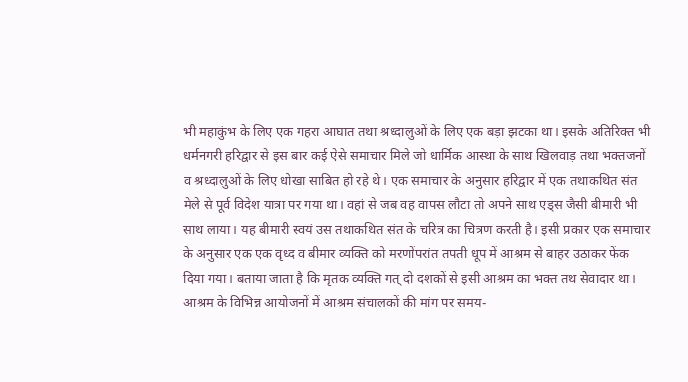भी महाकुंभ के लिए एक गहरा आघात तथा श्रध्दालुओं के लिए एक बड़ा झटका था। इसके अतिरिक्त भी धर्मनगरी हरिद्वार से इस बार कई ऐसे समाचार मिले जो धार्मिक आस्था के साथ खिलवाड़ तथा भक्तजनों व श्रध्दालुओं के लिए धोखा साबित हो रहे थे। एक समाचार के अनुसार हरिद्वार में एक तथाकथित संत मेले से पूर्व विदेश यात्रा पर गया था। वहां से जब वह वापस लौटा तो अपने साथ एड्स जैसी बीमारी भी साथ लाया। यह बीमारी स्वयं उस तथाकथित संत के चरित्र का चित्रण करती है। इसी प्रकार एक समाचार के अनुसार एक एक वृध्द व बीमार व्यक्ति को मरणोंपरांत तपती धूप में आश्रम से बाहर उठाकर फेंक दिया गया। बताया जाता है कि मृतक व्यक्ति गत् दो दशकों से इसी आश्रम का भक्त तथ सेवादार था। आश्रम के विभिन्न आयोजनों में आश्रम संचालकों की मांग पर समय-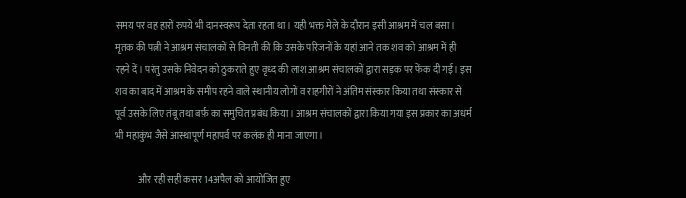समय पर वह हारों रुपये भी दानस्वरूप देता रहता था। यही भक्त मेले के दौरान इसी आश्रम में चल बसा। मृतक की पत्नी ने आश्रम संचालकों से विनती की कि उसके परिजनों के यहां आने तक शव को आश्रम में ही रहने दें। परंतु उसके निवेदन को ठुकराते हुए वृध्द की लाश आश्रम संचालकों द्वारा सड़क पर फेंक दी गई। इस शव का बाद में आश्रम के समीप रहने वाले स्थानीय लोगों व राहगीरों ने अंतिम संस्कार किया तथा संस्कार से पूर्व उसके लिए तंबू तथा बर्फ़ का समुचित प्रबंध किया। आश्रम संचालकों द्वारा किया गया इस प्रकार का अधर्म भी महाकुंभ जैसे आस्थापूर्ण महापर्व पर कलंक ही माना जाएगा।

            और रही सही कसर 14अपैल को आयोजित हुए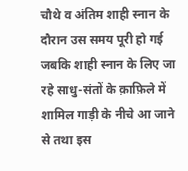चौथे व अंतिम शाही स्नान के दौरान उस समय पूरी हो गई जबकि शाही स्नान के लिए जा रहे साधु-संतों के क़ाफ़िले में शामिल गाड़ी के नीचे आ जाने से तथा इस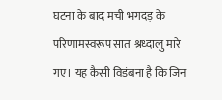घटना के बाद मची भगदड़ के परिणामस्वरूप सात श्रध्दालु मारे गए। यह कैसी विडंबना है कि जिन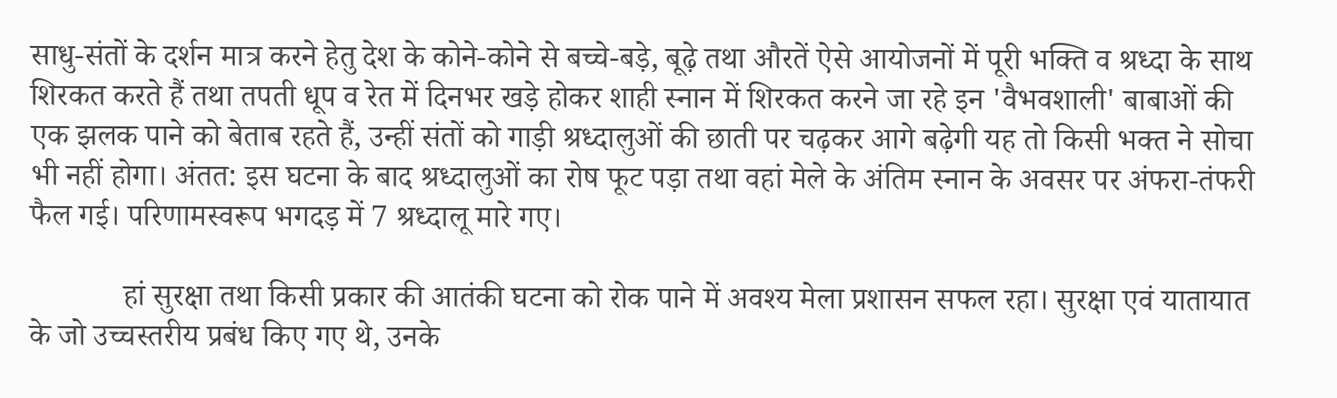साधु-संतों के दर्शन मात्र करने हेतु देश के कोने-कोने से बच्चे-बड़े, बूढ़े तथा औरतें ऐसे आयोजनों में पूरी भक्ति व श्रध्दा के साथ शिरकत करते हैं तथा तपती धूप व रेत में दिनभर खड़े होकर शाही स्नान में शिरकत करने जा रहे इन 'वैभवशाली' बाबाओं की एक झलक पाने को बेताब रहते हैं, उन्हीं संतों को गाड़ी श्रध्दालुओं की छाती पर चढ़कर आगे बढ़ेगी यह तो किसी भक्त ने सोचा भी नहीं होगा। अंतत: इस घटना के बाद श्रध्दालुओं का रोष फूट पड़ा तथा वहां मेले के अंतिम स्नान के अवसर पर अंफरा-तंफरी फैल गई। परिणामस्वरूप भगदड़ में 7 श्रध्दालू मारे गए।

            हां सुरक्षा तथा किसी प्रकार की आतंकी घटना को रोक पाने में अवश्य मेला प्रशासन सफल रहा। सुरक्षा एवं यातायात के जो उच्चस्तरीय प्रबंध किए गए थे, उनके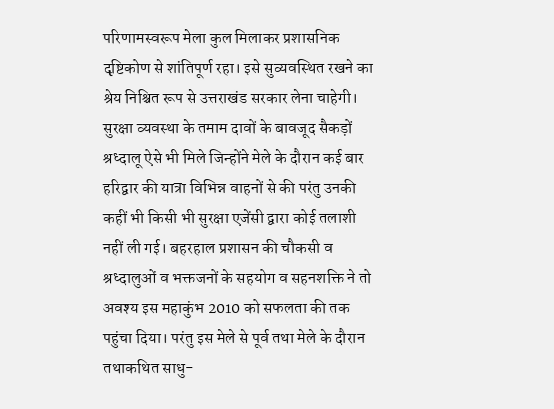परिणामस्वरूप मेला कुल मिलाकर प्रशासनिक दृष्टिकोण से शांतिपूर्ण रहा। इसे सुव्यवस्थित रखने का श्रेय निश्चित रूप से उत्तराखंड सरकार लेना चाहेगी। सुरक्षा व्यवस्था के तमाम दावों के बावजूद सैकड़ों श्रध्दालू ऐसे भी मिले जिन्होंने मेले के दौरान कई बार हरिद्वार की यात्रा विभिन्न वाहनों से की परंतु उनकी कहीं भी किसी भी सुरक्षा एजेंसी द्वारा कोई तलाशी नहीं ली गई। बहरहाल प्रशासन की चौकसी व श्रध्दालुओं व भक्तजनों के सहयोग व सहनशक्ति ने तो अवश्य इस महाकुंभ 2010 को सफलता की तक पहुंचा दिया। परंतु इस मेले से पूर्व तथा मेले के दौरान तथाकथित साधु-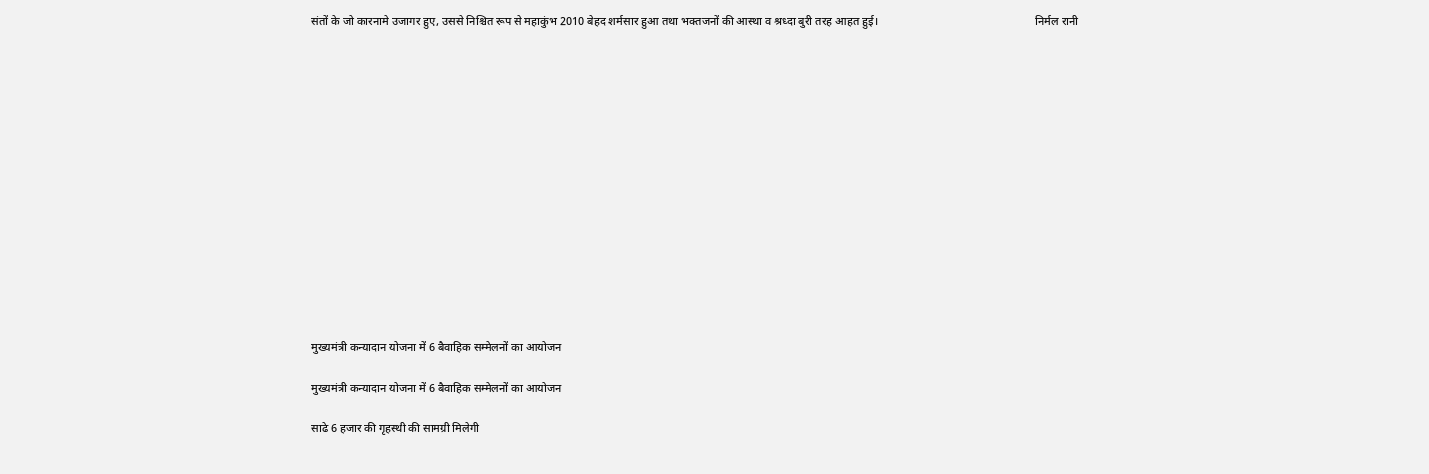संतों के जो कारनामे उजागर हुए, उससे निश्चित रूप से महाकुंभ 2010 बेहद शर्मसार हुआ तथा भक्तजनों की आस्था व श्रध्दा बुरी तरह आहत हुई।                                                       निर्मल रानी















मुख्यमंत्री कन्यादान योजना में 6 बैवाहिक सम्मेलनों का आयोजन

मुख्यमंत्री कन्यादान योजना में 6 बैवाहिक सम्मेलनों का आयोजन

साढे 6 हजार की गृहस्थी की सामग्री मिलेगी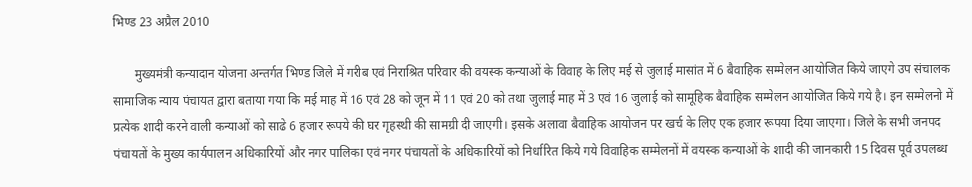भिण्ड 23 अप्रैल 2010

       मुख्यमंत्री कन्यादान योजना अन्तर्गत भिण्ड जिले में गरीब एवं निराश्रित परिवार की वयस्क कन्याओं के विवाह के लिए मई से जुलाई मासांत में 6 बैवाहिक सम्मेलन आयोजित किये जाएगे उप संचालक सामाजिक न्याय पंचायत द्वारा बताया गया कि मई माह में 16 एवं 28 को जून में 11 एवं 20 को तथा जुलाई माह में 3 एवं 16 जुलाई को सामूहिक बैवाहिक सम्मेलन आयोजित किये गये है। इन सम्मेलनो में प्रत्येक शादी करने वाली कन्याओं को साढे 6 हजार रूपये की घर गृहस्थी की सामग्री दी जाएगी। इसके अलावा बैवाहिक आयोजन पर खर्च के लिए एक हजार रूपया दिया जाएगा। जिले के सभी जनपद पंचायतों के मुख्य कार्यपालन अधिकारियों और नगर पालिका एवं नगर पंचायतों के अधिकारियों को निर्धारित किये गये विवाहिक सम्मेलनों में वयस्क कन्याओं के शादी की जानकारी 15 दिवस पूर्व उपलब्ध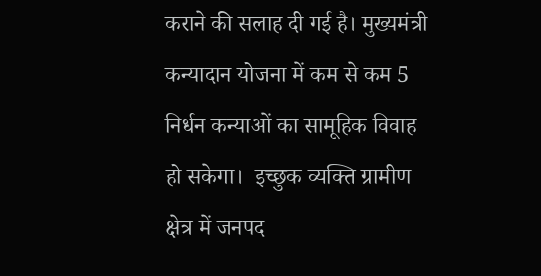कराने की सलाह दी गई है। मुख्यमंत्री कन्यादान योजना में कम से कम 5 निर्धन कन्याओं का सामूहिक विवाह हो सकेगा।  इच्छुक व्यक्ति ग्रामीण क्षेत्र में जनपद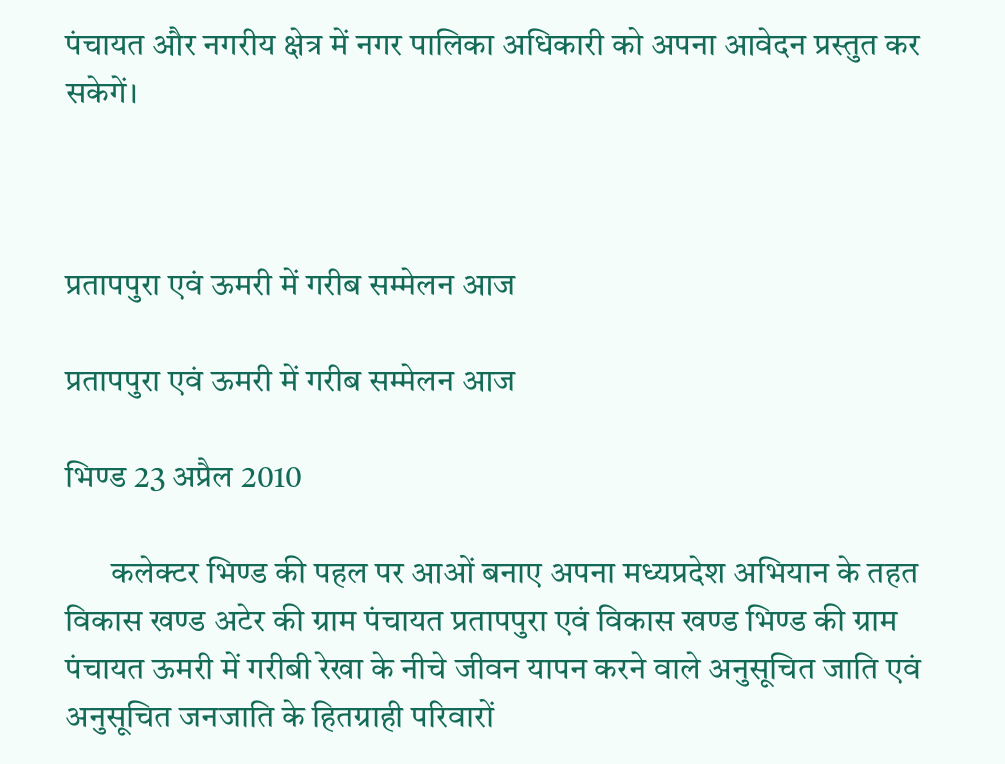पंचायत और नगरीय क्षेत्र में नगर पालिका अधिकारी को अपना आवेदन प्रस्तुत कर सकेगें।



प्रतापपुरा एवं ऊमरी में गरीब सम्मेलन आज

प्रतापपुरा एवं ऊमरी में गरीब सम्मेलन आज

भिण्ड 23 अप्रैल 2010

       कलेक्टर भिण्ड की पहल पर आओं बनाए अपना मध्यप्रदेश अभियान के तहत विकास खण्ड अटेर की ग्राम पंचायत प्रतापपुरा एवं विकास खण्ड भिण्ड की ग्राम पंचायत ऊमरी में गरीबी रेखा के नीचे जीवन यापन करने वाले अनुसूचित जाति एवं अनुसूचित जनजाति के हितग्राही परिवारों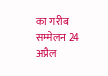का गरीब सम्मेलन 24 अप्रैल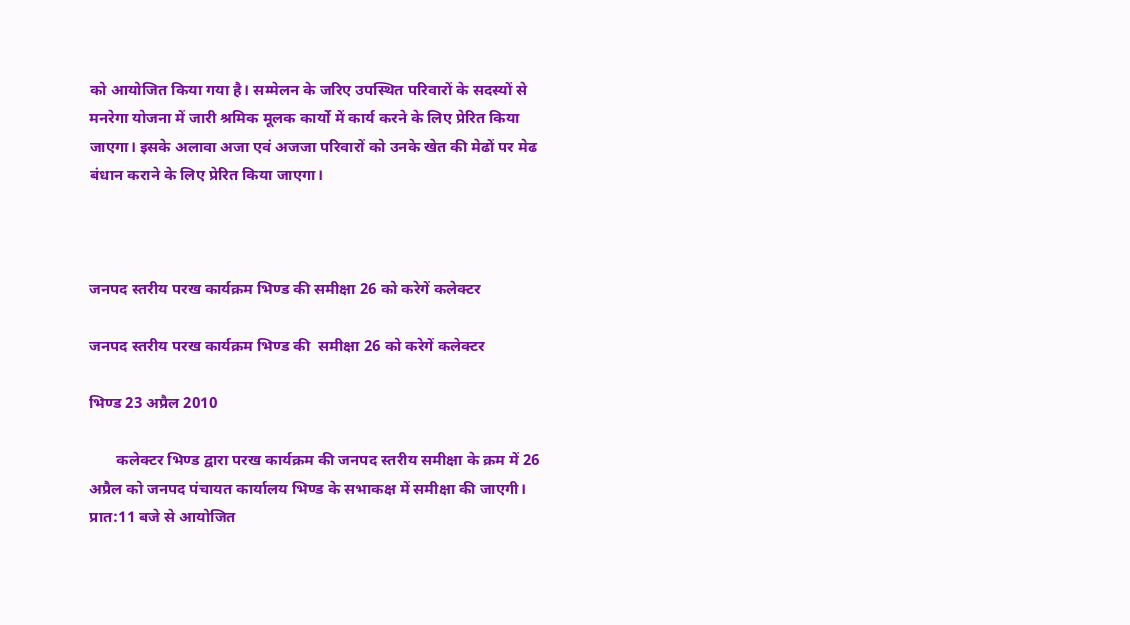को आयोजित किया गया है। सम्मेलन के जरिए उपस्थित परिवारों के सदस्यों से मनरेगा योजना में जारी श्रमिक मूलक कार्यो में कार्य करने के लिए प्रेरित किया जाएगा। इसके अलावा अजा एवं अजजा परिवारों को उनके खेत की मेढों पर मेढ बंधान कराने के लिए प्रेरित किया जाएगा।



जनपद स्तरीय परख कार्यक्रम भिण्ड की समीक्षा 26 को करेगें कलेक्टर

जनपद स्तरीय परख कार्यक्रम भिण्ड की  समीक्षा 26 को करेगें कलेक्टर

भिण्ड 23 अप्रैल 2010

       कलेक्टर भिण्ड द्वारा परख कार्यक्रम की जनपद स्तरीय समीक्षा के क्रम में 26 अप्रैल को जनपद पंचायत कार्यालय भिण्ड के सभाकक्ष में समीक्षा की जाएगी। प्रात:11 बजे से आयोजित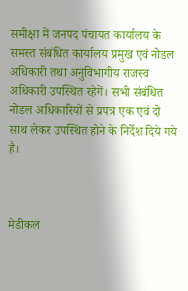समीक्षा में जनपद पंचायत कार्यालय के समस्त संबंधित कार्यालय प्रमुख एवं नोडल अधिकारी तथा अनुविभागीय राजस्व अधिकारी उपस्थित रहेगें। सभी संबंधित नोडल अधिकारियों से प्रपत्र एक एवं दो साथ लेकर उपस्थित होने के निर्देश दिये गये है।



मेडीकल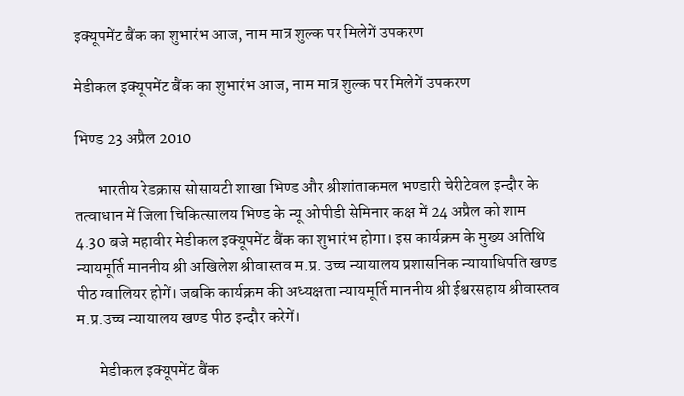इक्यूपमेंट बैंक का शुभारंभ आज, नाम मात्र शुल्क पर मिलेगें उपकरण

मेडीकल इक्यूपमेंट बैंक का शुभारंभ आज, नाम मात्र शुल्क पर मिलेगें उपकरण

भिण्ड 23 अप्रैल 2010

       भारतीय रेडक्रास सोसायटी शाखा भिण्ड और श्रीशांताकमल भण्डारी चेरीटेवल इन्दौर के तत्वाधान में जिला चिकित्सालय भिण्ड के न्यू ओपीडी सेमिनार कक्ष में 24 अप्रैल को शाम 4.30 बजे महावीर मेडीकल इक्यूपमेंट बैंक का शुभारंभ होगा। इस कार्यक्रम के मुख्य अतिथि न्यायमूर्ति माननीय श्री अखिलेश श्रीवास्तव म.प्र. उच्च न्यायालय प्रशासनिक न्यायाधिपति खण्ड पीठ ग्वालियर होगें। जबकि कार्यक्रम की अध्यक्षता न्यायमूर्ति माननीय श्री ईश्वरसहाय श्रीवास्तव म.प्र.उच्च न्यायालय खण्ड पीठ इन्दौर करेगें।

       मेडीकल इक्यूपमेंट बैंक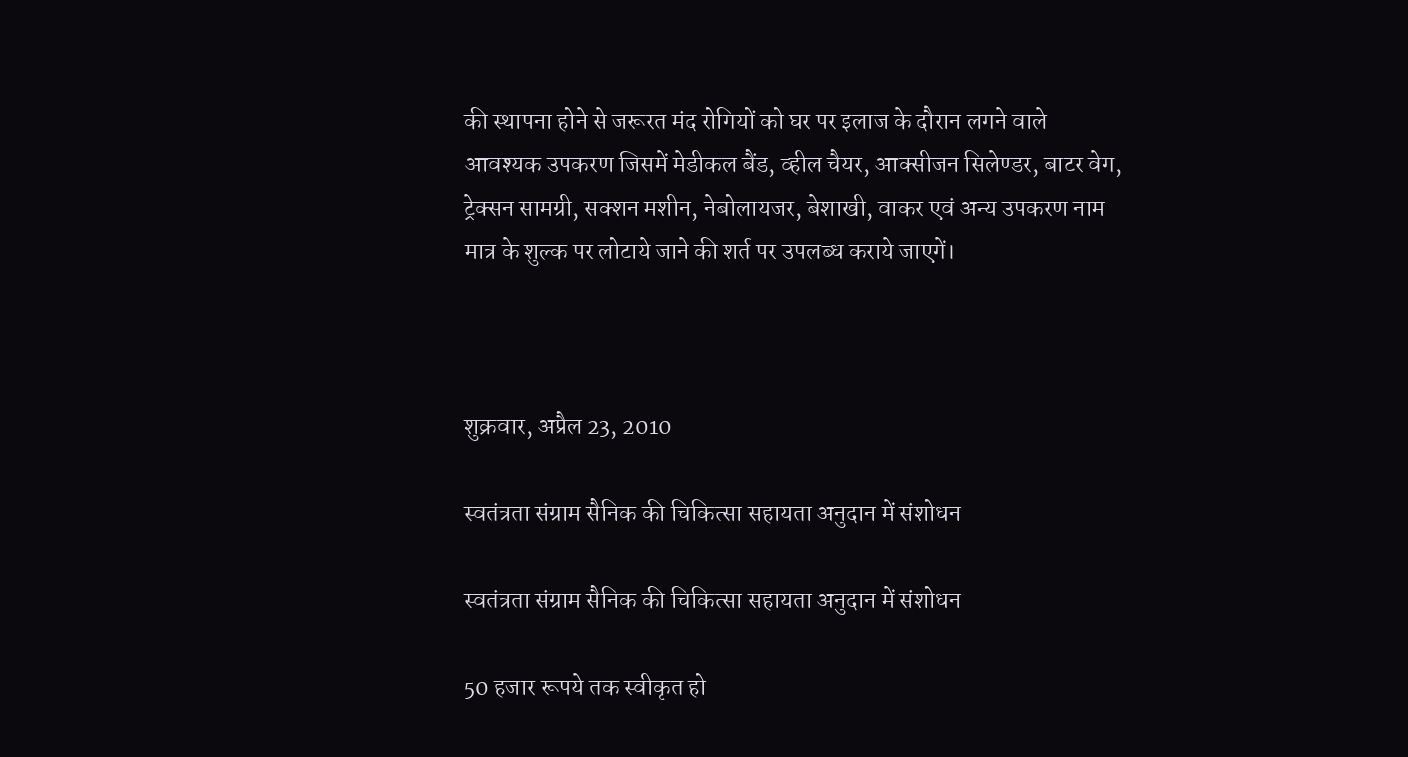की स्थापना होने से जरूरत मंद रोगियों को घर पर इलाज के दौरान लगने वाले आवश्यक उपकरण जिसमें मेडीकल बैंड, व्हील चैयर, आक्सीजन सिलेण्डर, बाटर वेग, ट्रेक्सन सामग्री, सक्शन मशीन, नेबोलायजर, बेशाखी, वाकर एवं अन्य उपकरण नाम मात्र के शुल्क पर लोटाये जाने की शर्त पर उपलब्ध कराये जाएगें।



शुक्रवार, अप्रैल 23, 2010

स्वतंत्रता संग्राम सैनिक की चिकित्सा सहायता अनुदान में संशोधन

स्वतंत्रता संग्राम सैनिक की चिकित्सा सहायता अनुदान में संशोधन

50 हजार रूपये तक स्वीकृत हो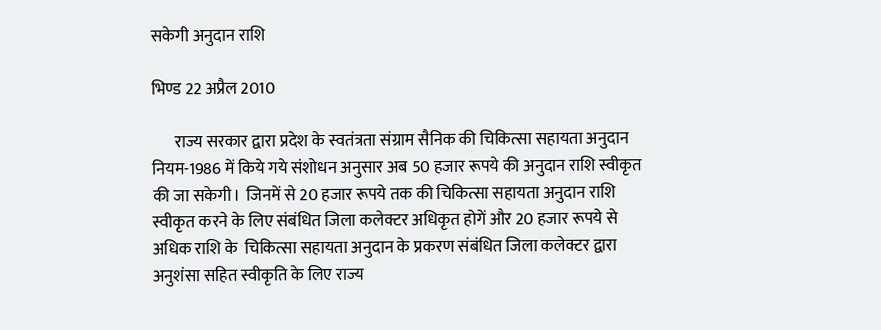सकेगी अनुदान राशि

भिण्ड 22 अप्रैल 2010

       राज्य सरकार द्वारा प्रदेश के स्वतंत्रता संग्राम सैनिक की चिकित्सा सहायता अनुदान नियम-1986 में किये गये संशोधन अनुसार अब 50 हजार रूपये की अनुदान राशि स्वीकृत की जा सकेगी।  जिनमें से 20 हजार रूपये तक की चिकित्सा सहायता अनुदान राशि स्वीकृत करने के लिए संबंधित जिला कलेक्टर अधिकृत होगें और 20 हजार रूपये से अधिक राशि के  चिकित्सा सहायता अनुदान के प्रकरण संबंधित जिला कलेक्टर द्वारा अनुशंसा सहित स्वीकृति के लिए राज्य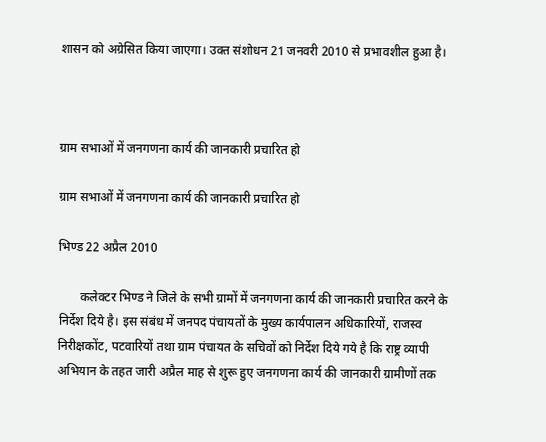शासन को अग्रेसित किया जाएगा। उक्त संशोधन 21 जनवरी 2010 से प्रभावशील हुआ है।



ग्राम सभाओं में जनगणना कार्य की जानकारी प्रचारित हो

ग्राम सभाओं में जनगणना कार्य की जानकारी प्रचारित हो

भिण्ड 22 अप्रैल 2010

       कलेक्टर भिण्ड ने जिले के सभी ग्रामों में जनगणना कार्य की जानकारी प्रचारित करने के निर्देश दिये है। इस संबंध में जनपद पंचायतों के मुख्य कार्यपालन अधिकारियों, राजस्व निरीक्षकोंट, पटवारियों तथा ग्राम पंचायत के सचिवों को निर्देश दिये गये है कि राष्ट्र व्यापी अभियान के तहत जारी अप्रैल माह से शुरू हुए जनगणना कार्य की जानकारी ग्रामीणों तक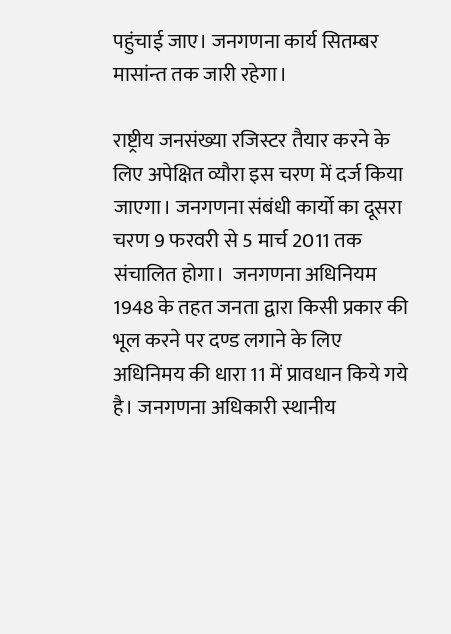पहुंचाई जाए। जनगणना कार्य सितम्बर मासांन्त तक जारी रहेगा।

राष्ट्रीय जनसंख्या रजिस्टर तैयार करने के लिए अपेक्षित व्यौरा इस चरण में दर्ज किया जाएगा। जनगणना संबंधी कार्यो का दूसरा चरण 9 फरवरी से 5 मार्च 2011 तक संचालित होगा।  जनगणना अधिनियम 1948 के तहत जनता द्वारा किसी प्रकार की भूल करने पर दण्ड लगाने के लिए अधिनिमय की धारा 11 में प्रावधान किये गये है। जनगणना अधिकारी स्थानीय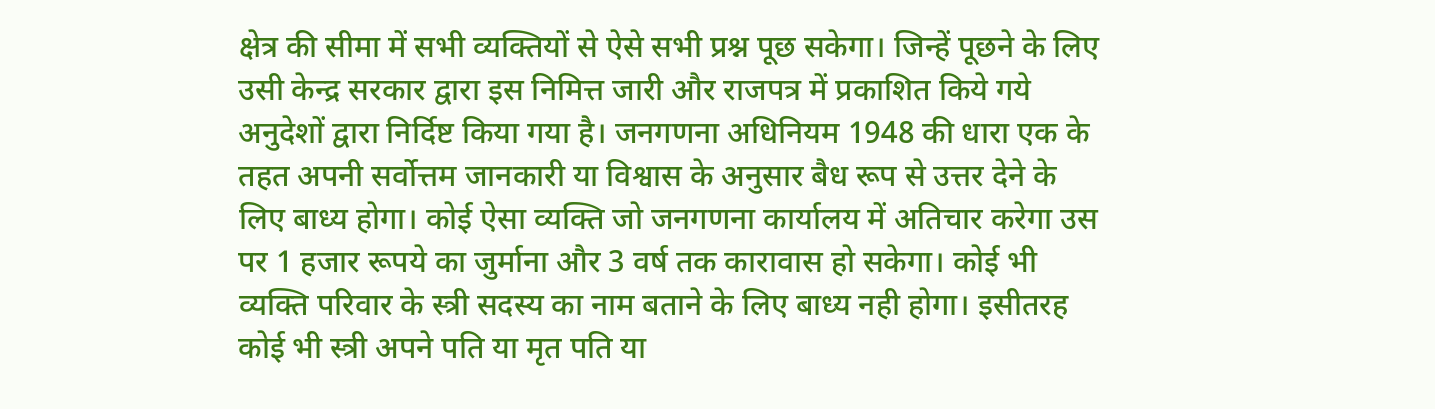क्षेत्र की सीमा में सभी व्यक्तियों से ऐसे सभी प्रश्न पूछ सकेगा। जिन्हें पूछने के लिए उसी केन्द्र सरकार द्वारा इस निमित्त जारी और राजपत्र में प्रकाशित किये गये अनुदेशों द्वारा निर्दिष्ट किया गया है। जनगणना अधिनियम 1948 की धारा एक के तहत अपनी सर्वोत्तम जानकारी या विश्वास के अनुसार बैध रूप से उत्तर देने के लिए बाध्य होगा। कोई ऐसा व्यक्ति जो जनगणना कार्यालय में अतिचार करेगा उस पर 1 हजार रूपये का जुर्माना और 3 वर्ष तक कारावास हो सकेगा। कोई भी व्यक्ति परिवार के स्त्री सदस्य का नाम बताने के लिए बाध्य नही होगा। इसीतरह कोई भी स्त्री अपने पति या मृत पति या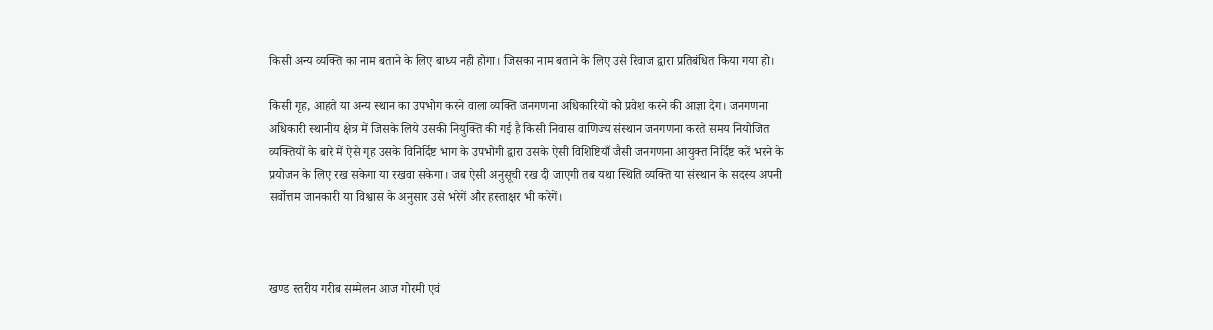किसी अन्य व्यक्ति का नाम बताने के लिए बाध्य नही होगा। जिसका नाम बताने के लिए उसे रिवाज द्वारा प्रतिबंधित किया गया हो।

किसी गृह, आहते या अन्य स्थान का उपभोग करने वाला व्यक्ति जनगणना अधिकारियों को प्रवेश करने की आज्ञा देग। जनगणना अधिकारी स्थानीय क्षेत्र में जिसके लिये उसकी नियुक्ति की गई है किसी निवास वाणिज्य संस्थान जनगणना करते समय नियोजित व्यक्तियों के बारे में ऐसे गृह उसके विनिर्दिष्ट भाग के उपभोगी द्वारा उसके ऐसी विशिष्टियाँ जैसी जनगणना आयुक्त निर्दिष्ट करें भरने के प्रयोजन के लिए रख सकेगा या रखवा सकेगा। जब ऐसी अनुसूची रख दी जाएगी तब यथा स्थिति व्यक्ति या संस्थान के सदस्य अपनी सर्वोत्तम जानकारी या विश्वास के अनुसार उसे भरेगें और हस्ताक्षर भी करेगें।



खण्ड स्तरीय गरीब सम्मेलन आज गोरमी एवं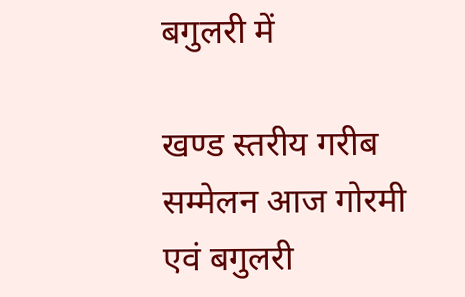बगुलरी में

खण्ड स्तरीय गरीब सम्मेलन आज गोरमी एवं बगुलरी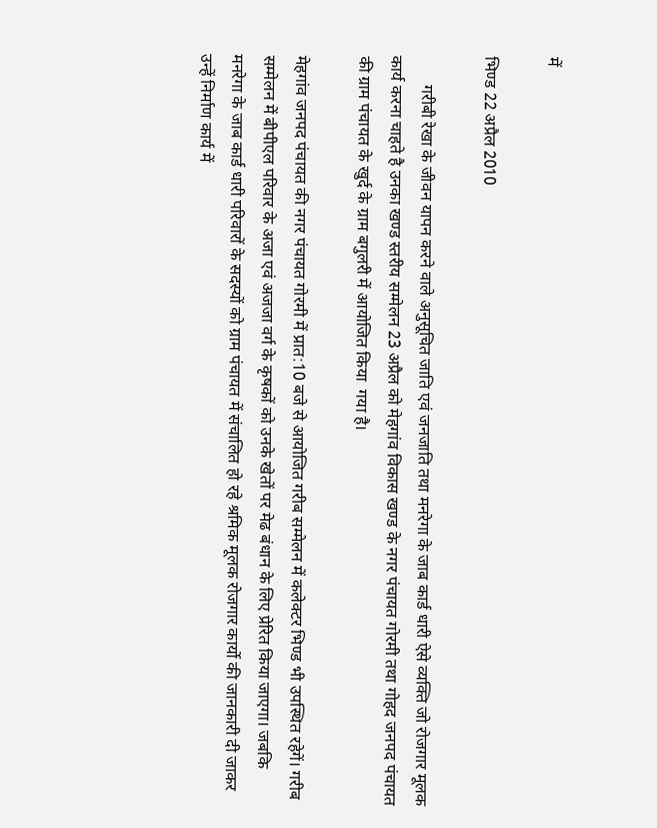में

भिण्ड 22 अप्रैल 2010

       गरीबी रेखा के जीवन यापन करने वाले अनुसूचित जाति एवं जनजाति तथा मनरेगा के जाब कार्ड धारी ऐसे व्यक्ति जो रोजगार मूलक कार्य करना चाहते है उनका खण्ड स्तरीय सम्मेलन 23 अप्रैल को मेहगांव विकास खण्ड के नगर पंचायत गोरमी तथा गोहद जनपद पंचायत की ग्राम पंचायत के खुर्द के ग्राम बगुलरी में आयोजित किया  गया है।

मेहगांव जनपद पंचायत की नगर पंचायत गोरमी में प्रात:10 बजे से आयोजित गरीब सम्मेलन में कलेक्टर भिण्ड भी उपस्थित रहेगें। गरीब सम्मेलन में बीपीएल परिवार के अजा एवं अजजा वर्ग के कृषकों को उनके खेतों पर मेढ बंधान के लिए प्रेरित किया जाएगा। जबकि मनरेगा के जाब कार्ड धारी परिवारों के सदस्यों को ग्राम पंचायत में संचालित हो रहे श्रमिक मूलक रोजगार कार्यो की जानकारी दी जाकर उन्हें निर्माण कार्य में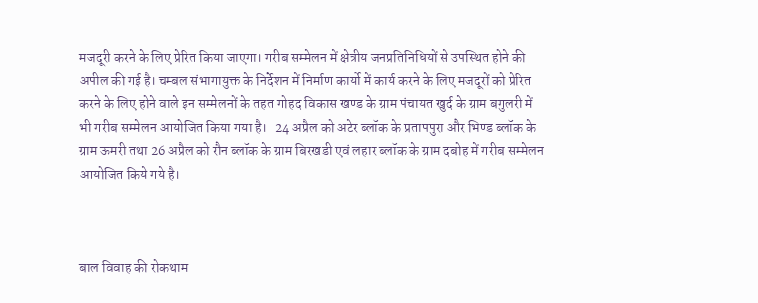मजदूरी करने के लिए प्रेरित किया जाएगा। गरीब सम्मेलन में क्षेत्रीय जनप्रतिनिधियों से उपस्थित होने की अपील की गई है। चम्बल संभागायुक्त के निर्देशन में निर्माण कार्यो में कार्य करने के लिए मजदूरों को प्रेरित करने के लिए होने वाले इन सम्मेलनों के तहत गोहद विकास खण्ड के ग्राम पंचायत खुर्द के ग्राम बगुलरी में भी गरीब सम्मेलन आयोजित किया गया है।   24 अप्रैल को अटेर ब्लॉक के प्रतापपुरा और भिण्ड ब्लॉक के ग्राम ऊमरी तथा 26 अप्रैल को रौन ब्लॉक के ग्राम बिरखडी एवं लहार ब्लॉक के ग्राम दबोह में गरीब सम्मेलन आयोजित किये गये है।



बाल विवाह की रोकथाम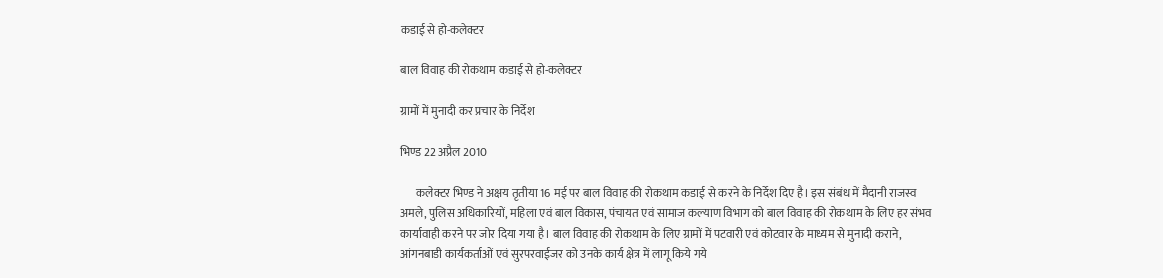कडाई से हो-कलेक्टर

बाल विवाह की रोकथाम कडाई से हो-कलेक्टर

ग्रामों में मुनादी कर प्रचार के निर्देश

भिण्ड 22 अप्रैल 2010

       कलेक्टर भिण्ड ने अक्षय तृतीया 16 मई पर बाल विवाह की रोकथाम कडाई से करने के निर्देश दिए है। इस संबंध में मैदानी राजस्व अमले, पुलिस अधिकारियों, महिला एवं बाल विकास, पंचायत एवं सामाज कल्याण विभाग को बाल विवाह की रोकथाम के लिए हर संभव कार्यावाही करने पर जोर दिया गया है। बाल विवाह की रोकथाम के लिए ग्रामों में पटवारी एवं कोटवार के माध्यम से मुनादी कराने, आंगनबाडी कार्यकर्ताओं एवं सुरपरवाईजर को उनके कार्य क्षेत्र में लागू किये गये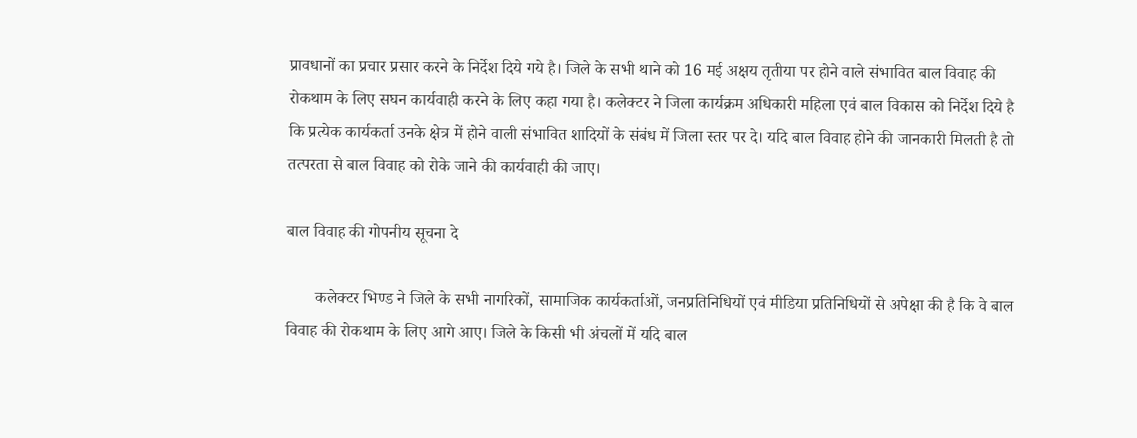प्रावधानों का प्रचार प्रसार करने के निर्देश दिये गये है। जिले के सभी थाने को 16 मई अक्षय तृतीया पर होने वाले संभावित बाल विवाह की रोकथाम के लिए सघन कार्यवाही करने के लिए कहा गया है। कलेक्टर ने जिला कार्यक्रम अधिकारी महिला एवं बाल विकास को निर्देश दिये है कि प्रत्येक कार्यकर्ता उनके क्षेत्र में होने वाली संभावित शादियों के संबंध में जिला स्तर पर दे। यदि बाल विवाह होने की जानकारी मिलती है तो तत्परता से बाल विवाह को रोके जाने की कार्यवाही की जाए।

बाल विवाह की गोपनीय सूचना दे

       कलेक्टर भिण्ड ने जिले के सभी नागरिकों, सामाजिक कार्यकर्ताओं, जनप्रतिनिधियों एवं मीडिया प्रतिनिधियों से अपेक्षा की है कि वे बाल विवाह की रोकथाम के लिए आगे आए। जिले के किसी भी अंचलों में यदि बाल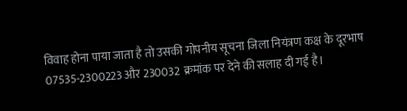विवाह होना पाया जाता है तो उसकी गोपनीय सूचना जिला नियंत्रण कक्ष के दूरभाष 07535-2300223 और 230032 क्रमांक पर देने की सलाह दी गई है।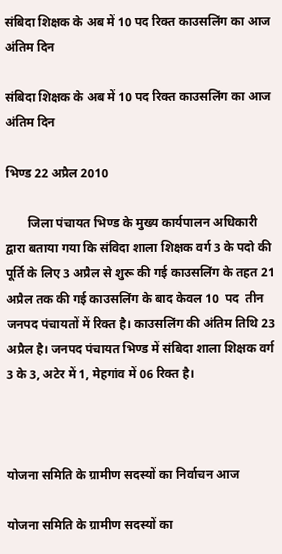संबिदा शिक्षक के अब में 10 पद रिक्त काउसलिंग का आज अंतिम दिन

संबिदा शिक्षक के अब में 10 पद रिक्त काउसलिंग का आज अंतिम दिन

भिण्ड 22 अप्रैल 2010

       जिला पंचायत भिण्ड के मुख्य कार्यपालन अधिकारी द्वारा बताया गया कि संविदा शाला शिक्षक वर्ग 3 के पदो की पूर्ति के लिए 3 अप्रैल से शुरू की गई काउसलिंग के तहत 21 अप्रैल तक की गई काउसलिंग के बाद केवल 10  पद  तीन जनपद पंचायतों में रिक्त है। काउसलिंग की अंतिम तिथि 23 अप्रैल है। जनपद पंचायत भिण्ड में संबिदा शाला शिक्षक वर्ग 3 के 3, अटेर में 1, मेहगांव में 06 रिक्त है।



योजना समिति के ग्रामीण सदस्यों का निर्वाचन आज

योजना समिति के ग्रामीण सदस्यों का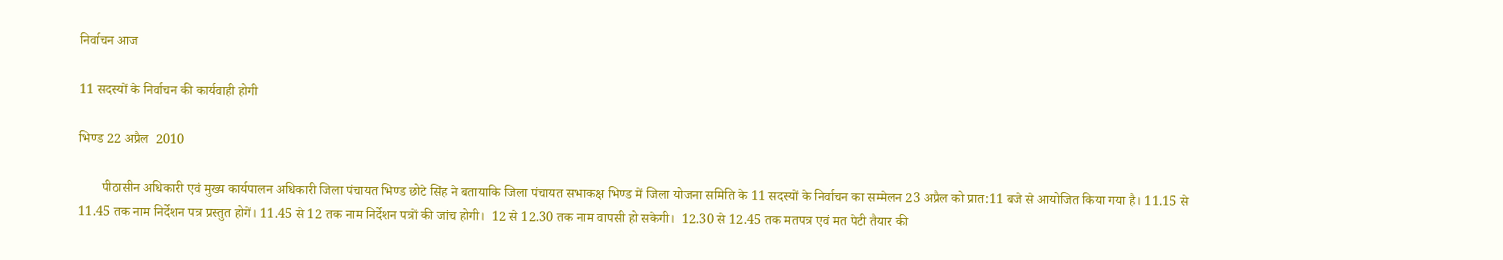निर्वाचन आज

11 सदस्यों के निर्वाचन की कार्यवाही होगी

भिण्ड 22 अप्रैल  2010

       पीठासीन अधिकारी एवं मुख्य कार्यपालन अधिकारी जिला पंचायत भिण्ड छोटे सिंह ने बतायाकि जिला पंचायत सभाकक्ष भिण्ड में जिला योजना समिति के 11 सदस्यों के निर्वाचन का सम्मेलन 23 अप्रैल को प्रात:11 बजे से आयोजित किया गया है। 11.15 से 11.45 तक नाम निर्देशन पत्र प्रस्तुत होगें। 11.45 से 12 तक नाम निर्देशन पत्रों की जांच होगी।  12 से 12.30 तक नाम वापसी हो सकेगी।  12.30 से 12.45 तक मतपत्र एवं मत पेटी तैयार की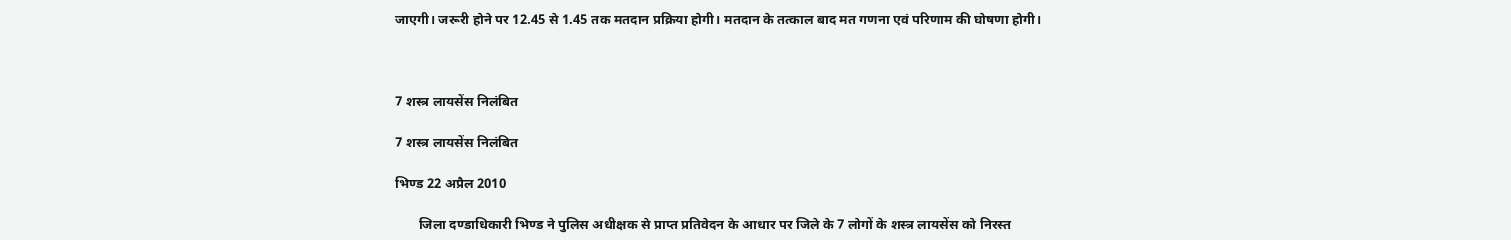जाएगी। जरूरी होने पर 12.45 से 1.45 तक मतदान प्रक्रिया होगी। मतदान के तत्काल बाद मत गणना एवं परिणाम की घोषणा होगी।



7 शस्त्र लायसेंस निलंबित

7 शस्त्र लायसेंस निलंबित

भिण्ड 22 अप्रैल 2010

       जिला दण्डाधिकारी भिण्ड ने पुलिस अधीक्षक से प्राप्त प्रतिवेदन के आधार पर जिले के 7 लोगों के शस्त्र लायसेंस को निरस्त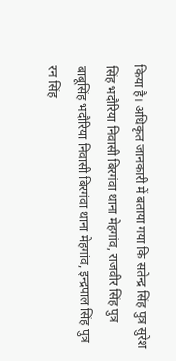किया है। अधिकृत जानकारी में बताया गया कि सतेन्द्र सिंह पुत्र सुरेश सिंह भदौरिया निवासी बिरगंवा थाना मेहगांव, राजवीर सिंह पुत्र बाबूसिंह भदौरिया निवासी बिरगंवा थाना मेहगांव, इन्द्रपाल सिंह पुत्र रन सिंह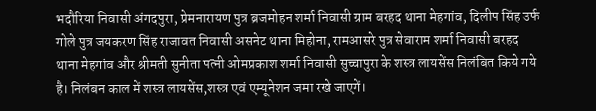भदौरिया निवासी अंगदपुरा, प्रेमनारायण पुत्र ब्रजमोहन शर्मा निवासी ग्राम बरहद थाना मेहगांव, दिलीप सिंह उर्फ गोले पुत्र जयकरण सिंह राजावत निवासी असनेट थाना मिहोना, रामआसरे पुत्र सेवाराम शर्मा निवासी बरहद थाना मेहगांव और श्रीमती सुनीता पत्नी ओमप्रकाश शर्मा निवासी सुच्चापुरा के शस्त्र लायसेंस निलंबित किये गये है। निलंबन काल में शस्त्र लायसेंस,शस्त्र एवं एम्यूनेशन जमा रखे जाएगें।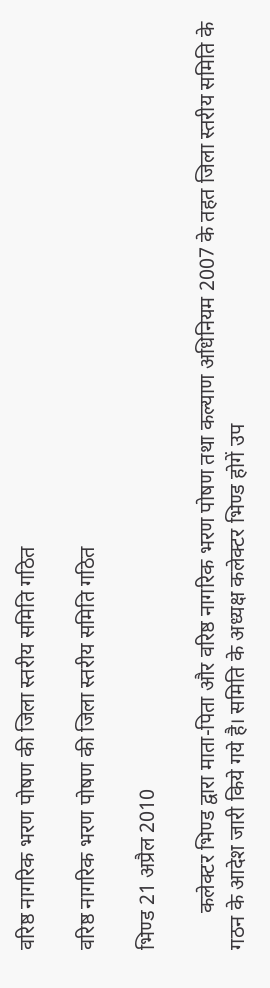वरिष्ठ नागरिक भरण पोषण की जिला स्तरीय समिति गठित

वरिष्ठ नागरिक भरण पोषण की जिला स्तरीय समिति गठित

भिण्ड 21 अप्रैल 2010

       कलेक्टर भिण्ड द्वारा माता-पिता और वरिष्ठ नागरिक भरण पोषण तथा कल्याण अधिनियम 2007 के तहत जिला स्तरीय समिति के गठन के आदेश जारी किये गये है। समिति के अध्यक्ष कलेक्टर भिण्ड होगें उप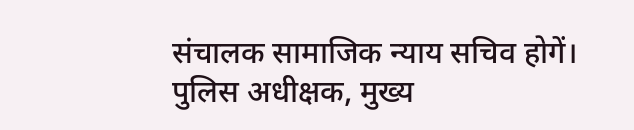संचालक सामाजिक न्याय सचिव होगें। पुलिस अधीक्षक, मुख्य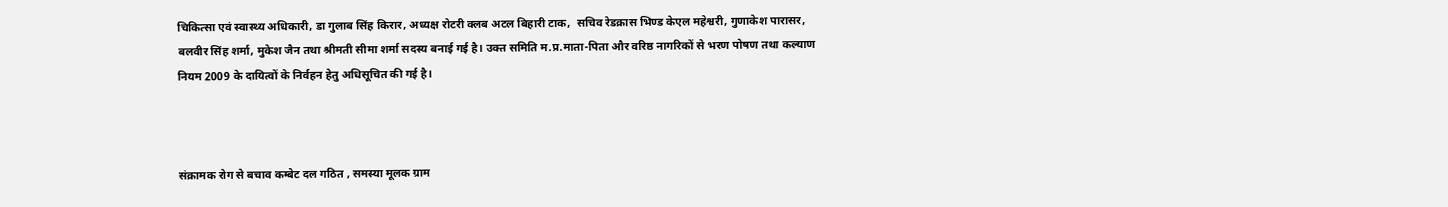चिकित्सा एवं स्वास्थ्य अधिकारी, डा गुलाब सिंह किरार, अध्यक्ष रोटरी क्लब अटल बिहारी टाक,  सचिव रेडक्रास भिण्ड केएल महेश्वरी, गुणाकेश पारासर, बलवीर सिंह शर्मा, मुकेश जैन तथा श्रीमती सीमा शर्मा सदस्य बनाई गई है। उक्त समिति म.प्र.माता-पिता और वरिष्ठ नागरिकों से भरण पोषण तथा कल्याण नियम 2009 के दायित्वों के निर्वहन हेतु अधिसूचित की गई है।



संक्रामक रोग से बचाव कम्बेट दल गठित , समस्या मूलक ग्राम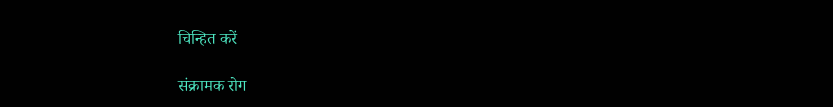चिन्हित करें

संक्रामक रोग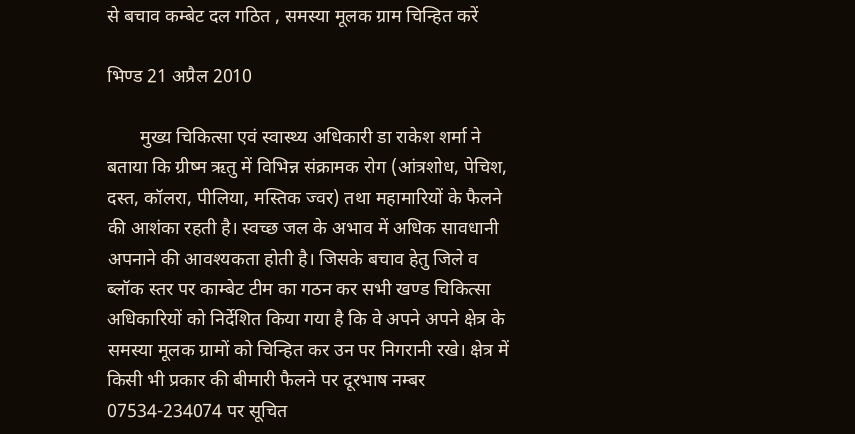से बचाव कम्बेट दल गठित , समस्या मूलक ग्राम चिन्हित करें

भिण्ड 21 अप्रैल 2010

       मुख्य चिकित्सा एवं स्वास्थ्य अधिकारी डा राकेश शर्मा ने बताया कि ग्रीष्म ऋतु में विभिन्न संक्रामक रोग (आंत्रशोध, पेचिश, दस्त, कॉलरा, पीलिया, मस्तिक ज्वर) तथा महामारियों के फैलने की आशंका रहती है। स्वच्छ जल के अभाव में अधिक सावधानी अपनाने की आवश्यकता होती है। जिसके बचाव हेतु जिले व ब्लॉक स्तर पर काम्बेट टीम का गठन कर सभी खण्ड चिकित्सा अधिकारियों को निर्देशित किया गया है कि वे अपने अपने क्षेत्र के समस्या मूलक ग्रामों को चिन्हित कर उन पर निगरानी रखे। क्षेत्र में किसी भी प्रकार की बीमारी फैलने पर दूरभाष नम्बर 07534-234074 पर सूचित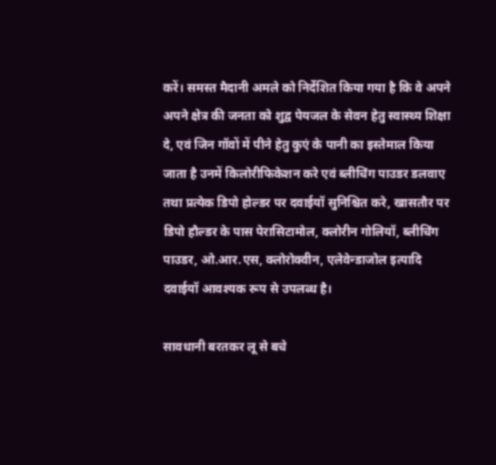करें। समस्त मैदानी अमले को निर्देशित किया गया है कि वे अपने अपने क्षेत्र की जनता को शुद्व पेयजल के सेवन हेतु स्वास्थ्य शिक्षा दे, एवं जिन गॉवों में पीने हेतु कुएं के पानी का इस्तेमाल किया जाता है उनमें किलोरीफिकेशन करे एवं ब्लीचिंग पाउडर डलवाए तथा प्रत्येक डिपो होल्डर पर दवाईयॉ सुनिश्चित करे, खासतौर पर डिपो हौल्डर के पास पेरासिटामोल, क्लोरीन गोलियॉ, ब्लीचिंग पाउडर, ओ.आर.एस, क्लोरोक्वीन, एलेवेन्डाजोल इत्यादि दवाईयॉ आवश्यक रूप से उपलब्ध है।

सावधानी बरतकर लू से बचे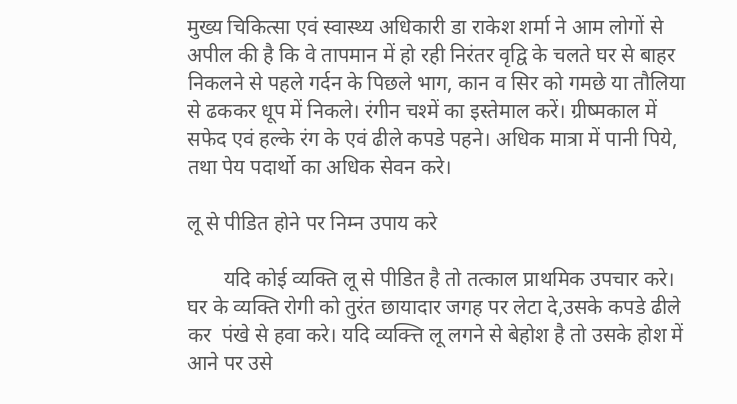मुख्य चिकित्सा एवं स्वास्थ्य अधिकारी डा राकेश शर्मा ने आम लोगों से अपील की है कि वे तापमान में हो रही निरंतर वृद्वि के चलते घर से बाहर निकलने से पहले गर्दन के पिछले भाग, कान व सिर को गमछे या तौलिया से ढककर धूप में निकले। रंगीन चश्में का इस्तेमाल करें। ग्रीष्मकाल में सफेद एवं हल्के रंग के एवं ढीले कपडे पहने। अधिक मात्रा में पानी पिये, तथा पेय पदार्थो का अधिक सेवन करे।

लू से पीडित होने पर निम्न उपाय करे

       यदि कोई व्यक्ति लू से पीडित है तो तत्काल प्राथमिक उपचार करे। घर के व्यक्ति रोगी को तुरंत छायादार जगह पर लेटा दे,उसके कपडे ढीले कर  पंखे से हवा करे। यदि व्यक्त्ति लू लगने से बेहोश है तो उसके होश में आने पर उसे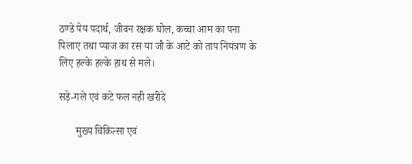ठण्डे पेय पदार्थ, जीवन रक्षक घोल, कच्चा आम का पना पिलाए तथा प्याज का रस या जौ के आटे को ताप नियंत्रण के लिए हल्के हल्के हाथ से मले।

सड़े-गले एवं कटे फल नही खरीदे

       मुख्य चिकित्सा एवं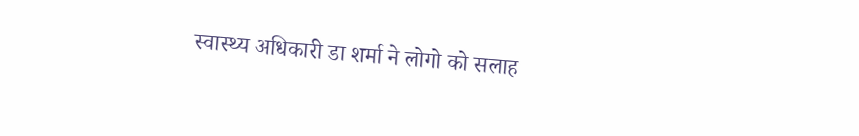स्वास्थ्य अधिकारी डा शर्मा ने लोगो को सलाह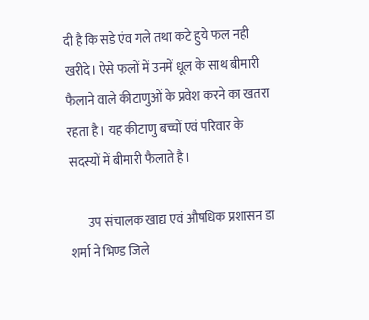दी है कि सडे एंव गले तथा कटे हुये फल नही खरीदे। ऐसे फलों में उनमें धूल के साथ बीमारी फैलाने वाले कीटाणुओं के प्रवेश करने का खतरा रहता है। यह कीटाणु बच्चों एवं परिवार के सदस्यों में बीमारी फैलाते है।

       उप संचालक खाद्य एवं औषधिक प्रशासन डा शर्मा ने भिण्ड जिले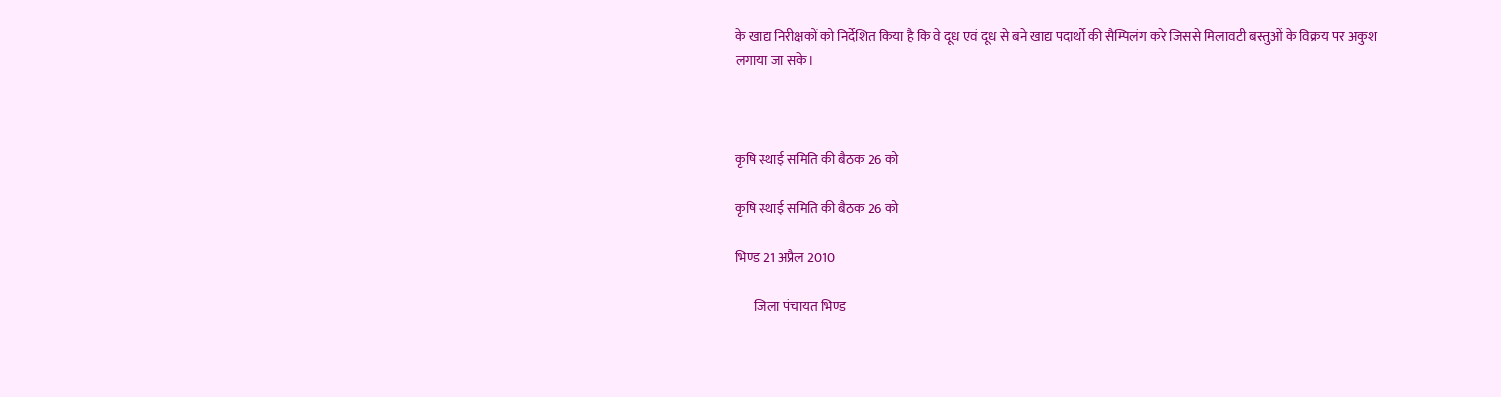के खाद्य निरीक्षकों को निर्देशित किया है कि वे दूध एवं दूध से बने खाद्य पदार्थो की सैम्पिलंग करे जिससे मिलावटी बस्तुओं के विक्रय पर अकुश लगाया जा सके।



कृषि स्थाई समिति की बैठक 26 को

कृषि स्थाई समिति की बैठक 26 को

भिण्ड 21 अप्रैल 2010

       जिला पंचायत भिण्ड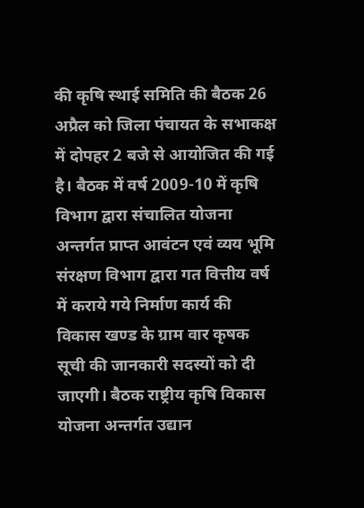की कृषि स्थाई समिति की बैठक 26 अप्रैल को जिला पंचायत के सभाकक्ष में दोपहर 2 बजे से आयोजित की गई है। बैठक में वर्ष 2009-10 में कृषि विभाग द्वारा संचालित योजना अन्तर्गत प्राप्त आवंटन एवं व्यय भूमि संरक्षण विभाग द्वारा गत वित्तीय वर्ष में कराये गये निर्माण कार्य की विकास खण्ड के ग्राम वार कृषक सूची की जानकारी सदस्यों को दी जाएगी। बैठक राष्ट्रीय कृषि विकास योजना अन्तर्गत उद्यान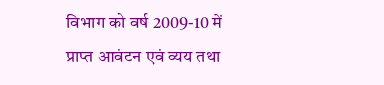विभाग को वर्ष 2009-10 में प्राप्त आवंटन एवं व्यय तथा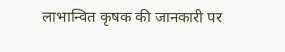लाभान्वित कृषक की जानकारी पर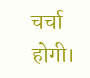चर्चा होगी।